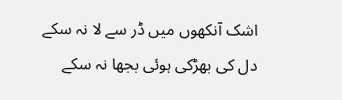اشک آنکھوں میں ڈر سے لا نہ سکے
دل کی بھڑکی ہوئی بجھا نہ سکے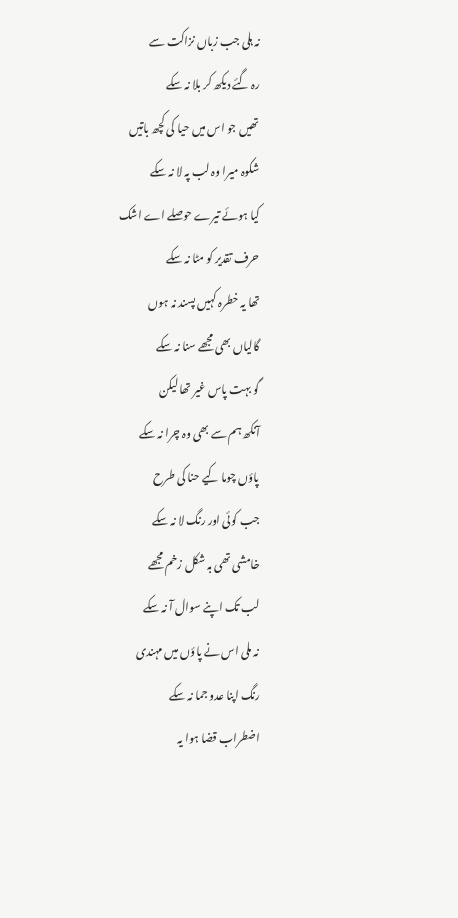نہ ہلی جب زباں نزاکت سے
رہ گئے دیکھ کر بلا نہ سکے
تھیں جو اس میں حیا کی کچھ باتیں
شکوہ میرا وہ لب پہ لا نہ سکے
کیا ہوئے تیرے حوصلے اے اشک
حرف تقدیر کو مٹا نہ سکے
تھا یہ خطرہ کہیں پسند نہ ہوں
گالیاں بھی مجھے سنا نہ سکے
گو بہت پاس غیر تھا لیکن
آنکھ ہم سے بھی وہ چرا نہ سکے
پاؤں چوما کیے حنا کی طرح
جب کوئی اور رنگ لا نہ سکے
خامشی تھی بہ شکل زخم مجھے
لب تک اپنے سوال آ نہ سکے
نہ ملی اس نے پاؤں میں مہندی
رنگ اپنا عدو جما نہ سکے
اضطراب قضا ہوا یہ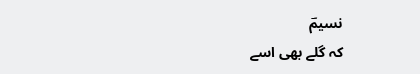نسیمؔ
کہ گلے بھی اسے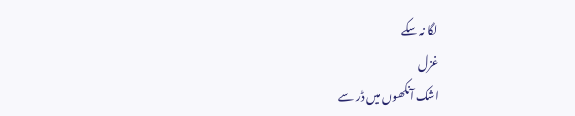لگا نہ سکے
غزل
اشک آنکھوں میں ڈر سے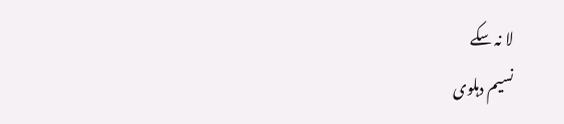لا نہ سکے
نسیم دہلوی